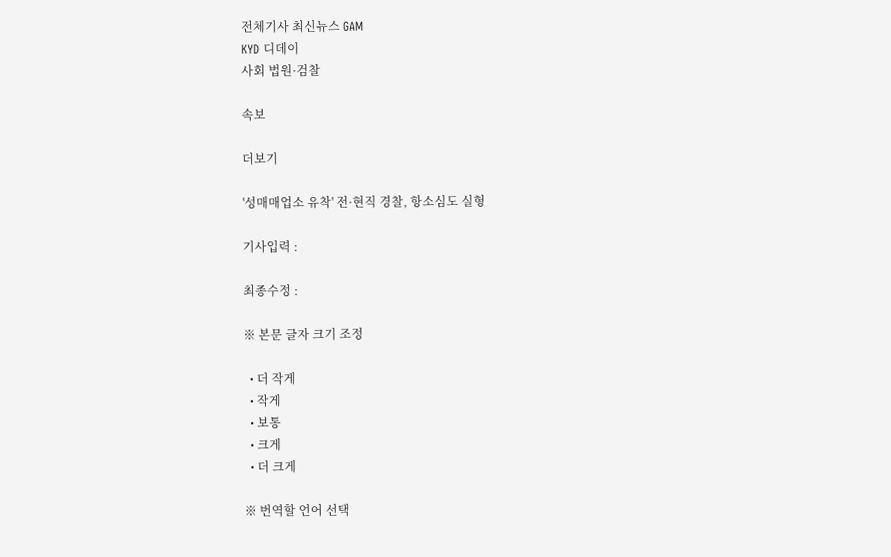전체기사 최신뉴스 GAM
KYD 디데이
사회 법원·검찰

속보

더보기

'성매매업소 유착' 전·현직 경찰, 항소심도 실형

기사입력 :

최종수정 :

※ 본문 글자 크기 조정

  • 더 작게
  • 작게
  • 보통
  • 크게
  • 더 크게

※ 번역할 언어 선택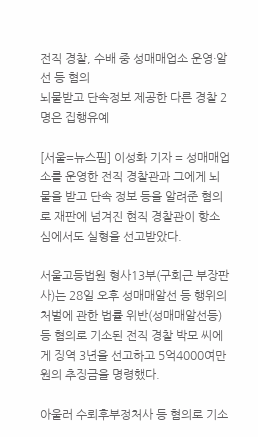전직 경찰, 수배 중 성매매업소 운영·알선 등 혐의
뇌물받고 단속정보 제공한 다른 경찰 2명은 집행유예

[서울=뉴스핌] 이성화 기자 = 성매매업소를 운영한 전직 경찰관과 그에게 뇌물을 받고 단속 정보 등을 알려준 혐의로 재판에 넘겨진 현직 경찰관이 항소심에서도 실형을 선고받았다.

서울고등법원 형사13부(구회근 부장판사)는 28일 오후 성매매알선 등 행위의 처벌에 관한 법률 위반(성매매알선등) 등 혐의로 기소된 전직 경찰 박모 씨에게 징역 3년을 선고하고 5억4000여만원의 추징금을 명령했다.

아울러 수뢰후부정처사 등 혐의로 기소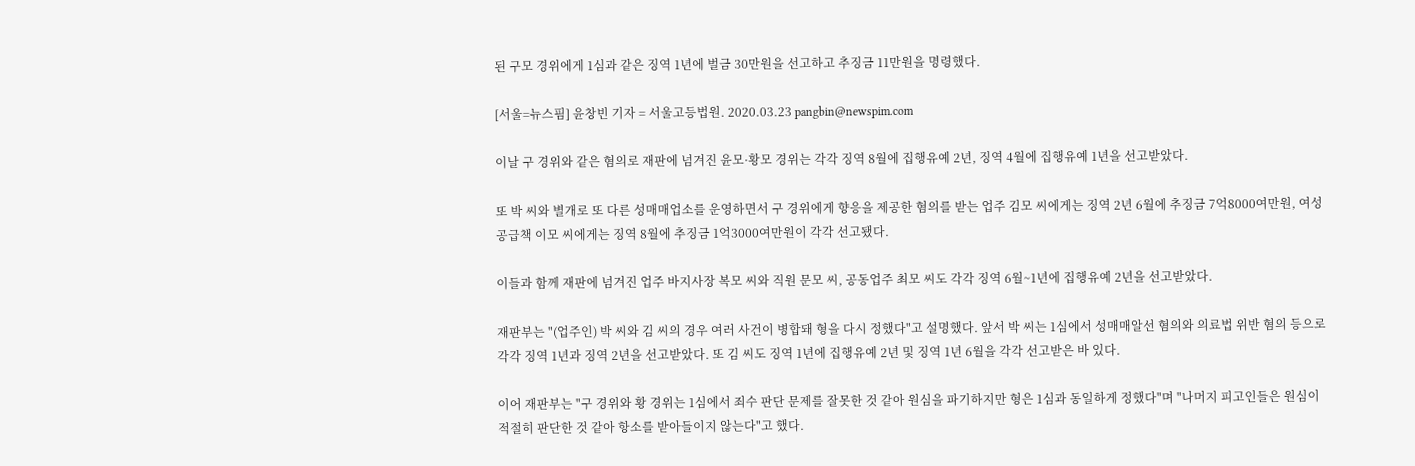된 구모 경위에게 1심과 같은 징역 1년에 벌금 30만원을 선고하고 추징금 11만원을 명령했다.

[서울=뉴스핌] 윤창빈 기자 = 서울고등법원. 2020.03.23 pangbin@newspim.com

이날 구 경위와 같은 혐의로 재판에 넘겨진 윤모·황모 경위는 각각 징역 8월에 집행유예 2년, 징역 4월에 집행유예 1년을 선고받았다.

또 박 씨와 별개로 또 다른 성매매업소를 운영하면서 구 경위에게 향응을 제공한 혐의를 받는 업주 김모 씨에게는 징역 2년 6월에 추징금 7억8000여만원, 여성 공급책 이모 씨에게는 징역 8월에 추징금 1억3000여만원이 각각 선고됐다.

이들과 함께 재판에 넘겨진 업주 바지사장 복모 씨와 직원 문모 씨, 공동업주 최모 씨도 각각 징역 6월~1년에 집행유예 2년을 선고받았다.

재판부는 "(업주인) 박 씨와 김 씨의 경우 여러 사건이 병합돼 형을 다시 정했다"고 설명했다. 앞서 박 씨는 1심에서 성매매알선 혐의와 의료법 위반 혐의 등으로 각각 징역 1년과 징역 2년을 선고받았다. 또 김 씨도 징역 1년에 집행유예 2년 및 징역 1년 6월을 각각 선고받은 바 있다.

이어 재판부는 "구 경위와 황 경위는 1심에서 죄수 판단 문제를 잘못한 것 같아 원심을 파기하지만 형은 1심과 동일하게 정했다"며 "나머지 피고인들은 원심이 적절히 판단한 것 같아 항소를 받아들이지 않는다"고 했다.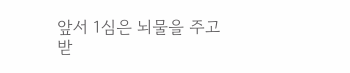앞서 1심은 뇌물을 주고 받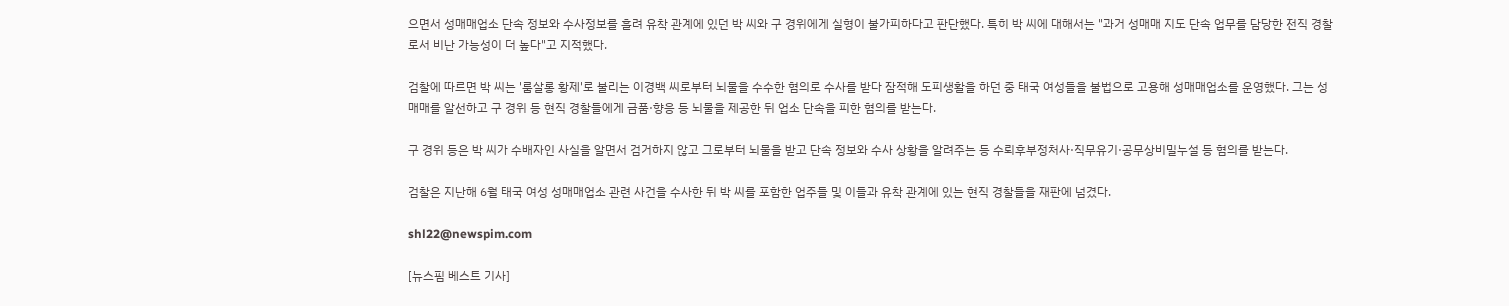으면서 성매매업소 단속 정보와 수사정보를 흘려 유착 관계에 있던 박 씨와 구 경위에게 실형이 불가피하다고 판단했다. 특히 박 씨에 대해서는 "과거 성매매 지도 단속 업무를 담당한 전직 경찰로서 비난 가능성이 더 높다"고 지적했다.

검찰에 따르면 박 씨는 '룸살롱 황제'로 불리는 이경백 씨로부터 뇌물을 수수한 혐의로 수사를 받다 잠적해 도피생활을 하던 중 태국 여성들을 불법으로 고용해 성매매업소를 운영했다. 그는 성매매를 알선하고 구 경위 등 현직 경찰들에게 금품·향응 등 뇌물을 제공한 뒤 업소 단속을 피한 혐의를 받는다.

구 경위 등은 박 씨가 수배자인 사실을 알면서 검거하지 않고 그로부터 뇌물을 받고 단속 정보와 수사 상황을 알려주는 등 수뢰후부정처사·직무유기·공무상비밀누설 등 혐의를 받는다.

검찰은 지난해 6월 태국 여성 성매매업소 관련 사건을 수사한 뒤 박 씨를 포함한 업주들 및 이들과 유착 관계에 있는 현직 경찰들을 재판에 넘겼다.

shl22@newspim.com

[뉴스핌 베스트 기사]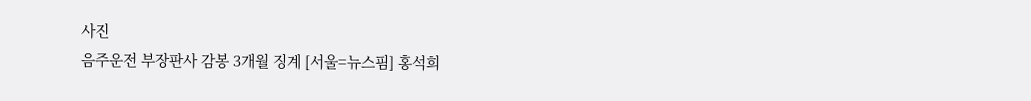사진
음주운전 부장판사 감봉 3개월 징계 [서울=뉴스핌] 홍석희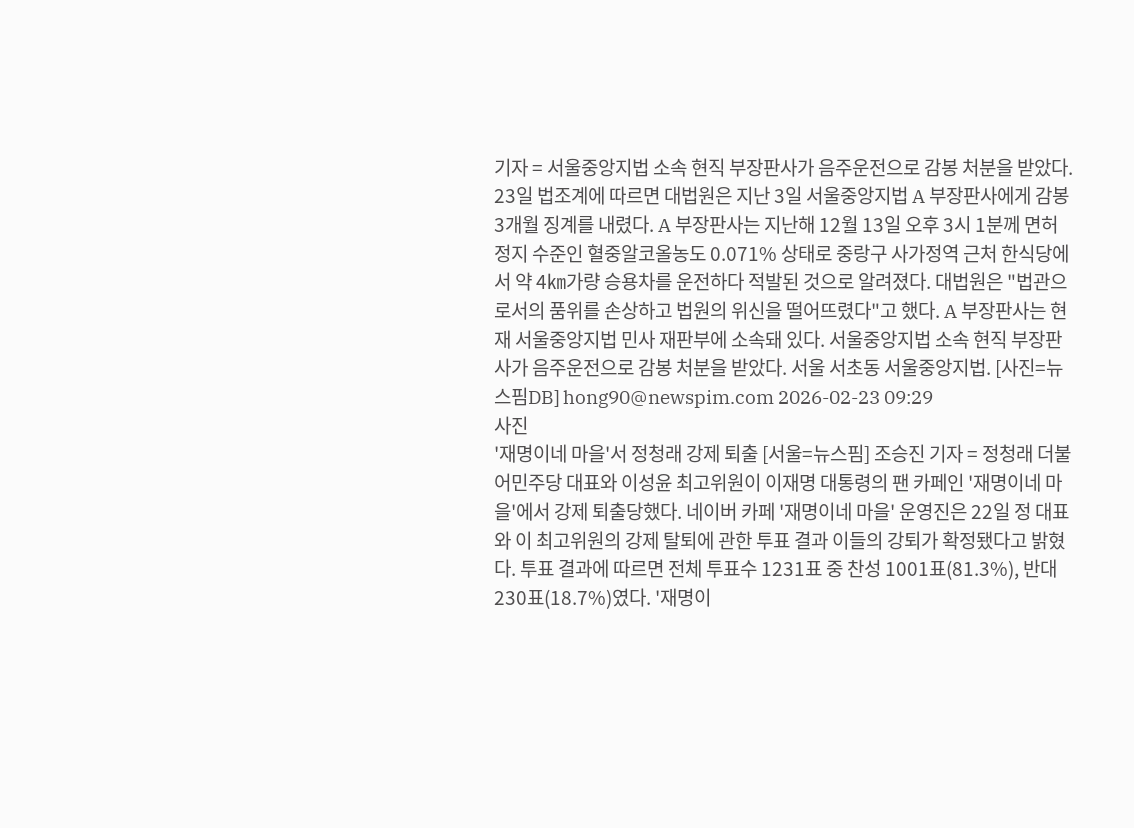기자 = 서울중앙지법 소속 현직 부장판사가 음주운전으로 감봉 처분을 받았다. 23일 법조계에 따르면 대법원은 지난 3일 서울중앙지법 A 부장판사에게 감봉 3개월 징계를 내렸다. A 부장판사는 지난해 12월 13일 오후 3시 1분께 면허 정지 수준인 혈중알코올농도 0.071% 상태로 중랑구 사가정역 근처 한식당에서 약 4㎞가량 승용차를 운전하다 적발된 것으로 알려졌다. 대법원은 "법관으로서의 품위를 손상하고 법원의 위신을 떨어뜨렸다"고 했다. A 부장판사는 현재 서울중앙지법 민사 재판부에 소속돼 있다. 서울중앙지법 소속 현직 부장판사가 음주운전으로 감봉 처분을 받았다. 서울 서초동 서울중앙지법. [사진=뉴스핌DB] hong90@newspim.com 2026-02-23 09:29
사진
'재명이네 마을'서 정청래 강제 퇴출 [서울=뉴스핌] 조승진 기자 = 정청래 더불어민주당 대표와 이성윤 최고위원이 이재명 대통령의 팬 카페인 '재명이네 마을'에서 강제 퇴출당했다. 네이버 카페 '재명이네 마을' 운영진은 22일 정 대표와 이 최고위원의 강제 탈퇴에 관한 투표 결과 이들의 강퇴가 확정됐다고 밝혔다. 투표 결과에 따르면 전체 투표수 1231표 중 찬성 1001표(81.3%), 반대 230표(18.7%)였다. '재명이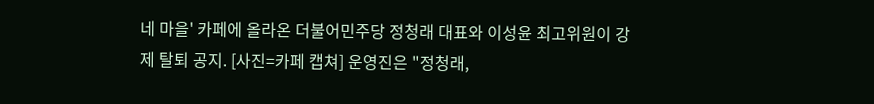네 마을' 카페에 올라온 더불어민주당 정청래 대표와 이성윤 최고위원이 강제 탈퇴 공지. [사진=카페 캡쳐] 운영진은 "정청래,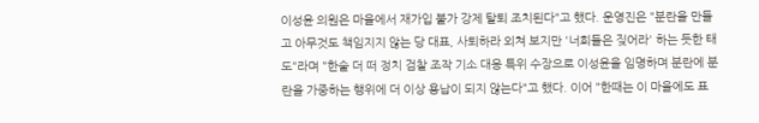이성윤 의원은 마을에서 재가입 불가 강제 탈퇴 조치된다"고 했다. 운영진은 "분란을 만들고 아무것도 책임지지 않는 당 대표, 사퇴하라 외쳐 보지만 '너희들은 짖어라' 하는 듯한 태도"라며 "한술 더 떠 정치 검찰 조작 기소 대응 특위 수장으로 이성윤을 임명하며 분란에 분란을 가중하는 행위에 더 이상 용납이 되지 않는다"고 했다. 이어 "한때는 이 마을에도 표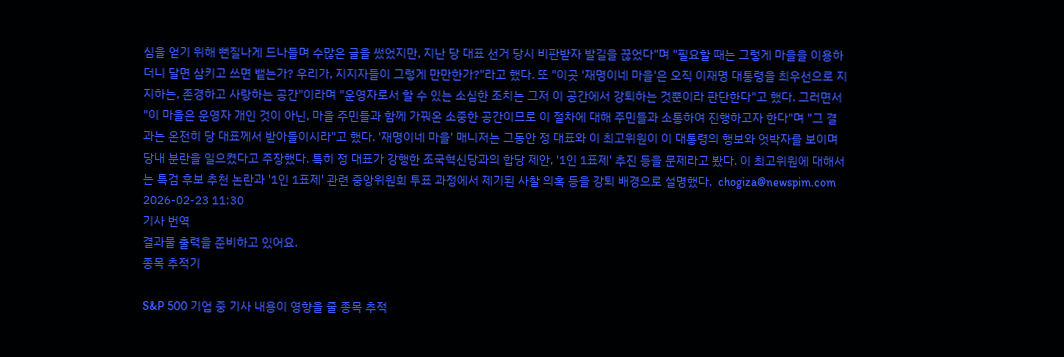심을 얻기 위해 뻔질나게 드나들며 수많은 글을 썼었지만, 지난 당 대표 선거 당시 비판받자 발길을 끊었다"며 "필요할 때는 그렇게 마을을 이용하더니 달면 삼키고 쓰면 뱉는가? 우리가, 지지자들이 그렇게 만만한가?"라고 했다. 또 "이곳 '재명이네 마을'은 오직 이재명 대통령을 최우선으로 지지하는, 존경하고 사랑하는 공간"이라며 "운영자로서 할 수 있는 소심한 조치는 그저 이 공간에서 강퇴하는 것뿐이라 판단한다"고 했다. 그러면서 "이 마을은 운영자 개인 것이 아닌, 마을 주민들과 함께 가꿔온 소중한 공간이므로 이 절차에 대해 주민들과 소통하여 진행하고자 한다"며 "그 결과는 온전히 당 대표께서 받아들이시라"고 했다. '재명이네 마을' 매니저는 그동안 정 대표와 이 최고위원이 이 대통령의 행보와 엇박자를 보이며 당내 분란을 일으켰다고 주장했다. 특히 정 대표가 강행한 조국혁신당과의 합당 제안, '1인 1표제' 추진 등을 문제라고 봤다. 이 최고위원에 대해서는 특검 후보 추천 논란과 '1인 1표제' 관련 중앙위원회 투표 과정에서 제기된 사찰 의혹 등을 강퇴 배경으로 설명했다.  chogiza@newspim.com 2026-02-23 11:30
기사 번역
결과물 출력을 준비하고 있어요.
종목 추적기

S&P 500 기업 중 기사 내용이 영향을 줄 종목 추적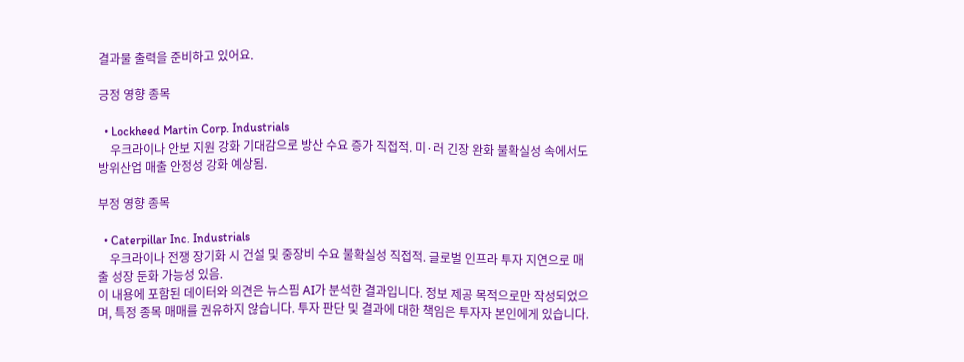결과물 출력을 준비하고 있어요.

긍정 영향 종목

  • Lockheed Martin Corp. Industrials
    우크라이나 안보 지원 강화 기대감으로 방산 수요 증가 직접적. 미·러 긴장 완화 불확실성 속에서도 방위산업 매출 안정성 강화 예상됨.

부정 영향 종목

  • Caterpillar Inc. Industrials
    우크라이나 전쟁 장기화 시 건설 및 중장비 수요 불확실성 직접적. 글로벌 인프라 투자 지연으로 매출 성장 둔화 가능성 있음.
이 내용에 포함된 데이터와 의견은 뉴스핌 AI가 분석한 결과입니다. 정보 제공 목적으로만 작성되었으며, 특정 종목 매매를 권유하지 않습니다. 투자 판단 및 결과에 대한 책임은 투자자 본인에게 있습니다.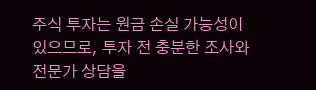주식 투자는 원금 손실 가능성이 있으므로, 투자 전 충분한 조사와 전문가 상담을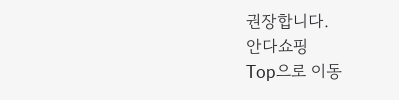권장합니다.
안다쇼핑
Top으로 이동